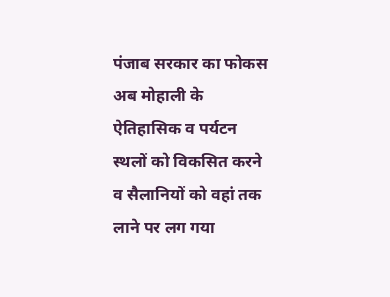पंजाब सरकार का फोकस अब मोहाली के ऐतिहासिक व पर्यटन स्थलों को विकसित करने व सैलानियों को वहां तक लाने पर लग गया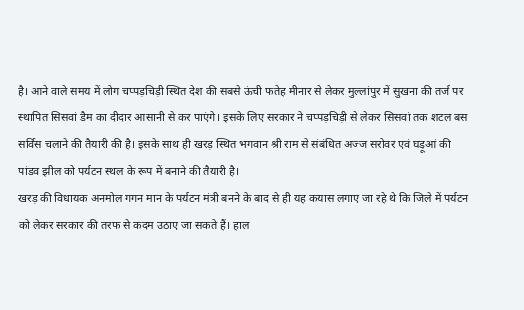है। आने वाले समय में लोग चप्पड़चिड़ी स्थित देश की सबसे ऊंची फतेह मीनार से लेकर मुल्लांपुर में सुखना की तर्ज पर स्थापित सिसवां डैम का दीदार आसानी से कर पाएंगे। इसके लिए सरकार ने चप्पड़चिड़ी से लेकर सिसवां तक शटल बस सर्विस चलाने की तैयारी की है। इसके साथ ही खरड़ स्थित भगवान श्री राम से संबंधित अज्ज सरोवर एवं घड़ूआं की पांडव झील को पर्यटन स्थल के रूप में बनाने की तैयारी है।
खरड़ की विधायक अनमोल गगन मान के पर्यटन मंत्री बनने के बाद से ही यह कयास लगाए जा रहे थे कि जिले में पर्यटन को लेकर सरकार की तरफ से कदम उठाए जा सकते हैं। हाल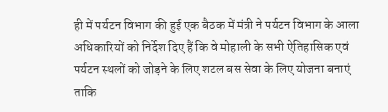ही में पर्यटन विभाग की हुई एक बैठक में मंत्री ने पर्यटन विभाग के आला अधिकारियों को निर्देश दिए हैं कि वे मोहाली के सभी ऐतिहासिक एवं पर्यटन स्थलों को जोड़ने के लिए शटल बस सेवा के लिए योजना बनाएं ताकि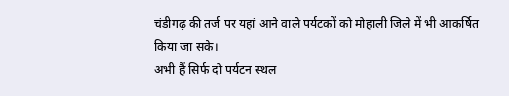चंडीगढ़ की तर्ज पर यहां आने वाले पर्यटकों को मोहाली जिले में भी आकर्षित किया जा सके।
अभी हैं सिर्फ दो पर्यटन स्थल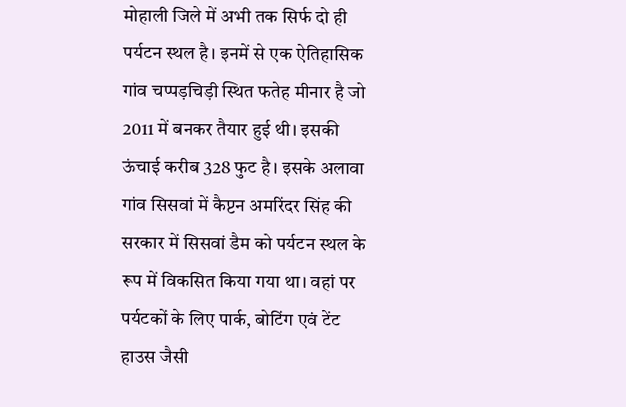मोहाली जिले में अभी तक सिर्फ दो ही पर्यटन स्थल है। इनमें से एक ऐतिहासिक गांव चप्पड़चिड़ी स्थित फतेह मीनार है जो 2011 में बनकर तैयार हुई थी। इसकी ऊंचाई करीब 328 फुट है। इसके अलावा गांव सिसवां में कैप्टन अमरिंदर सिंह की सरकार में सिसवां डैम को पर्यटन स्थल के रूप में विकसित किया गया था। वहां पर पर्यटकों के लिए पार्क, बोटिंग एवं टेंट हाउस जैसी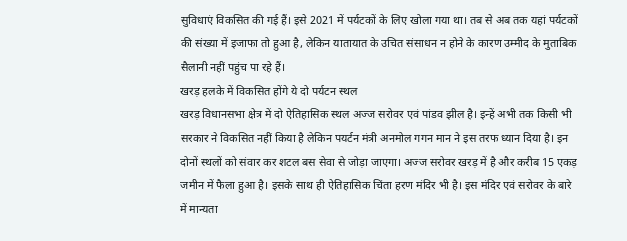सुविधाएं विकसित की गई हैं। इसे 2021 में पर्यटकों के लिए खोला गया था। तब से अब तक यहां पर्यटकों की संख्या में इजाफा तो हुआ है, लेकिन यातायात के उचित संसाधन न होने के कारण उम्मीद के मुताबिक सैलानी नहीं पहुंच पा रहे हैं।
खरड़ हलके में विकसित होंगे ये दो पर्यटन स्थल
खरड़ विधानसभा क्षेत्र में दो ऐतिहासिक स्थल अज्ज सरोवर एवं पांडव झील है। इन्हें अभी तक किसी भी सरकार ने विकसित नहीं किया है लेकिन पयर्टन मंत्री अनमोल गगन मान ने इस तरफ ध्यान दिया है। इन दोनों स्थलों को संवार कर शटल बस सेवा से जोड़ा जाएगा। अज्ज सरोवर खरड़ में है और करीब 15 एकड़ जमीन में फैला हुआ है। इसके साथ ही ऐतिहासिक चिंता हरण मंदिर भी है। इस मंदिर एवं सरोवर के बारे में मान्यता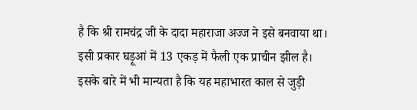है कि श्री रामचंद्र जी के दादा महाराजा अज्ज ने इसे बनवाया था। इसी प्रकार घड़ूआं में 13 एकड़ में फैली एक प्राचीन झील है। इसके बारे में भी मान्यता है कि यह महाभारत काल से जुड़ी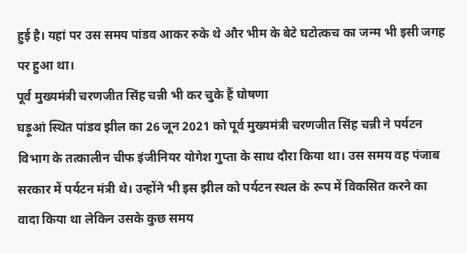हुई है। यहां पर उस समय पांडव आकर रुके थे और भीम के बेटे घटोत्कच का जन्म भी इसी जगह पर हुआ था।
पूर्व मुख्यमंत्री चरणजीत सिंह चन्नी भी कर चुके हैं घोषणा
घड़ूआं स्थित पांडव झील का 26 जून 2021 को पूर्व मुख्यमंत्री चरणजीत सिंह चन्नी ने पर्यटन विभाग के तत्कालीन चीफ इंजीनियर योगेश गुप्ता के साथ दौरा किया था। उस समय वह पंजाब सरकार में पर्यटन मंत्री थे। उन्होंने भी इस झील को पर्यटन स्थल के रूप में विकसित करने का वादा किया था लेकिन उसके कुछ समय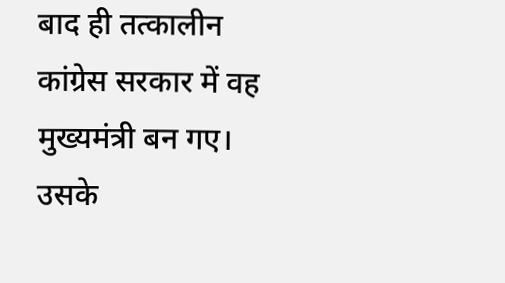बाद ही तत्कालीन कांग्रेस सरकार में वह मुख्यमंत्री बन गए। उसके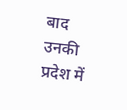बाद उनकी प्रदेश में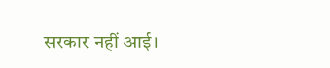सरकार नहीं आई।